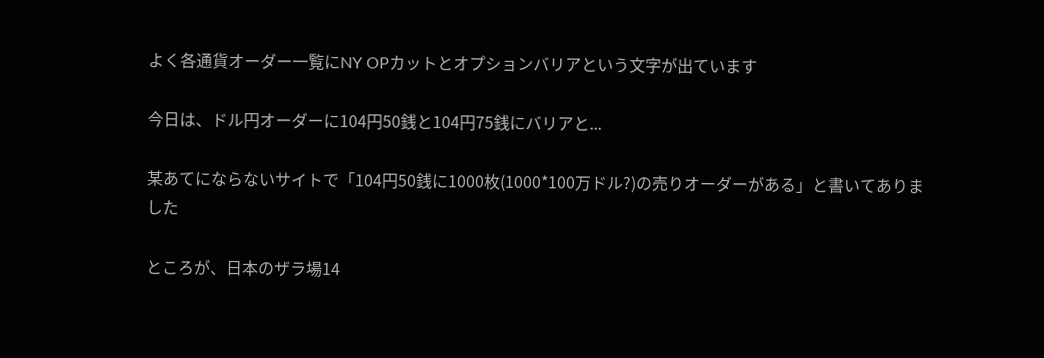よく各通貨オーダー一覧にNY OPカットとオプションバリアという文字が出ています

今日は、ドル円オーダーに104円50銭と104円75銭にバリアと...

某あてにならないサイトで「104円50銭に1000枚(1000*100万ドル?)の売りオーダーがある」と書いてありました

ところが、日本のザラ場14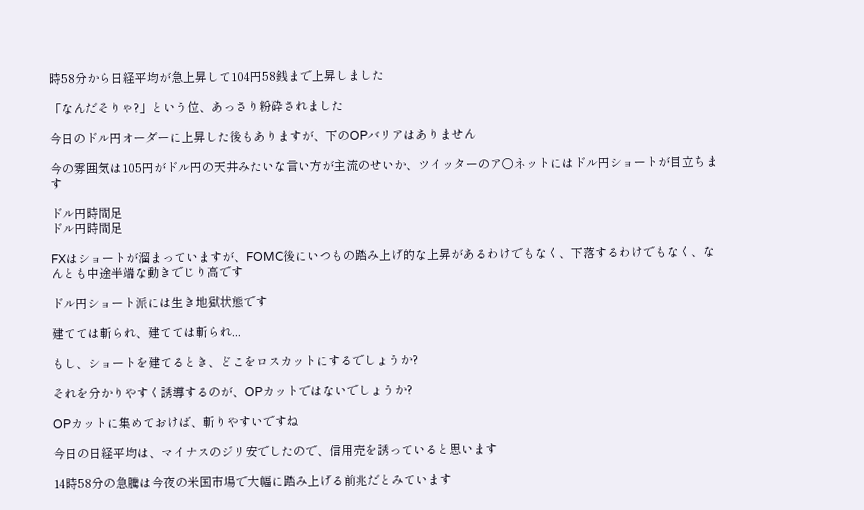時58分から日経平均が急上昇して104円58銭まで上昇しました

「なんだそりゃ?」という位、あっさり粉砕されました

今日のドル円オーダーに上昇した後もありますが、下のOPバリアはありません

今の雰囲気は105円がドル円の天井みたいな言い方が主流のせいか、ツイッターのア○ネットにはドル円ショートが目立ちます

ドル円時間足
ドル円時間足

FXはショートが溜まっていますが、FOMC後にいつもの踏み上げ的な上昇があるわけでもなく、下落するわけでもなく、なんとも中途半端な動きでじり高です

ドル円ショート派には生き地獄状態です

建てては斬られ、建てては斬られ...

もし、ショートを建てるとき、どこをロスカットにするでしょうか?

それを分かりやすく誘導するのが、OPカットではないでしょうか?

OPカットに集めておけば、斬りやすいですね

今日の日経平均は、マイナスのジリ安でしたので、信用売を誘っていると思います

14時58分の急騰は今夜の米国市場で大幅に踏み上げる前兆だとみています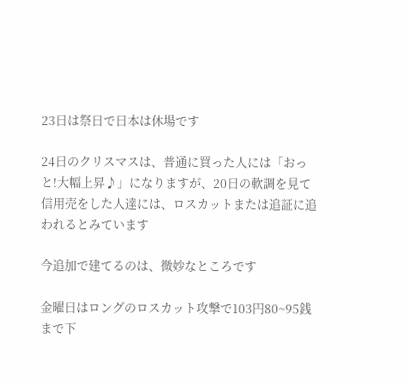23日は祭日で日本は休場です

24日のクリスマスは、普通に買った人には「おっと!大幅上昇♪」になりますが、20日の軟調を見て信用売をした人達には、ロスカットまたは追証に追われるとみています

今追加で建てるのは、微妙なところです

金曜日はロングのロスカット攻撃で103円80~95銭まで下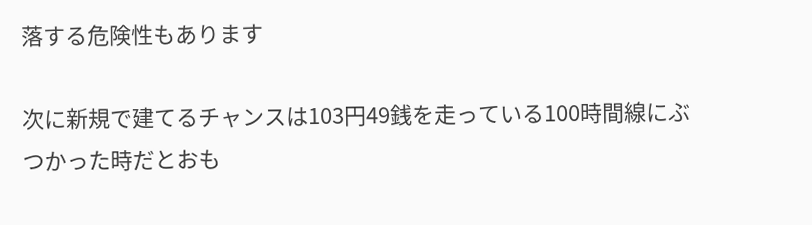落する危険性もあります

次に新規で建てるチャンスは103円49銭を走っている100時間線にぶつかった時だとおも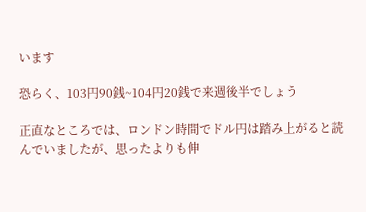います

恐らく、103円90銭~104円20銭で来週後半でしょう

正直なところでは、ロンドン時間でドル円は踏み上がると読んでいましたが、思ったよりも伸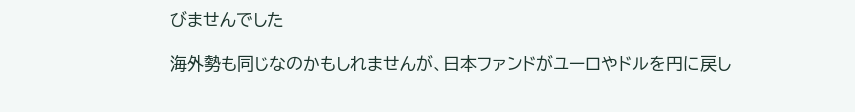びませんでした

海外勢も同じなのかもしれませんが、日本ファンドがユーロやドルを円に戻し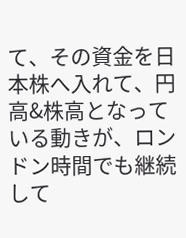て、その資金を日本株へ入れて、円高&株高となっている動きが、ロンドン時間でも継続して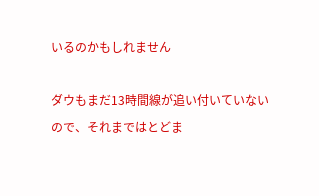いるのかもしれません

ダウもまだ13時間線が追い付いていないので、それまではとどま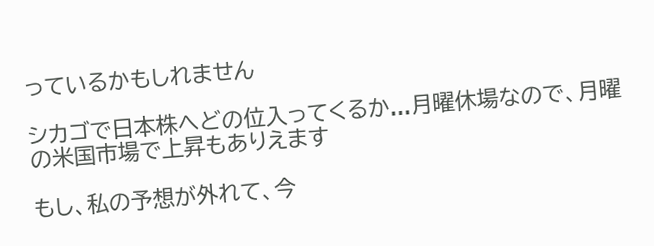っているかもしれません

シカゴで日本株へどの位入ってくるか...月曜休場なので、月曜の米国市場で上昇もありえます

もし、私の予想が外れて、今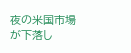夜の米国市場が下落し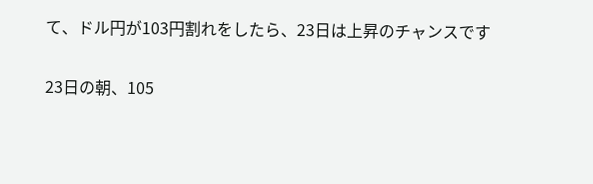て、ドル円が103円割れをしたら、23日は上昇のチャンスです

23日の朝、105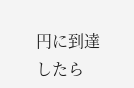円に到達したら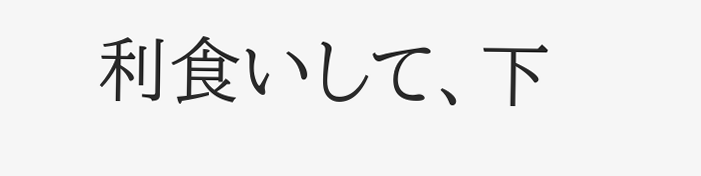利食いして、下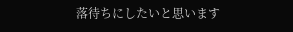落待ちにしたいと思います